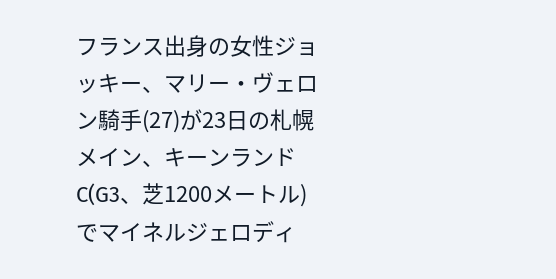フランス出身の女性ジョッキー、マリー・ヴェロン騎手(27)が23日の札幌メイン、キーンランドC(G3、芝1200メートル)でマイネルジェロディ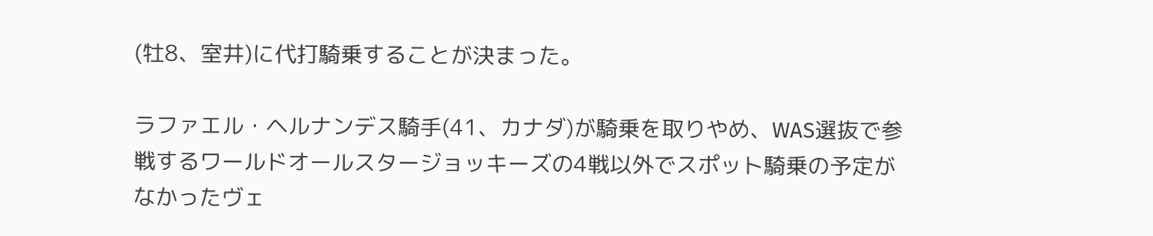(牡8、室井)に代打騎乗することが決まった。

ラファエル・ヘルナンデス騎手(41、カナダ)が騎乗を取りやめ、WAS選抜で参戦するワールドオールスタージョッキーズの4戦以外でスポット騎乗の予定がなかったヴェ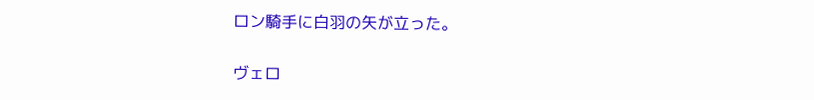ロン騎手に白羽の矢が立った。

ヴェロ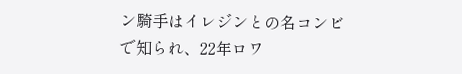ン騎手はイレジンとの名コンビで知られ、22年ロワ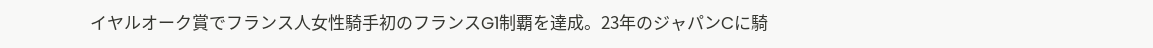イヤルオーク賞でフランス人女性騎手初のフランスG1制覇を達成。23年のジャパンCに騎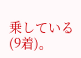乗している(9着)。